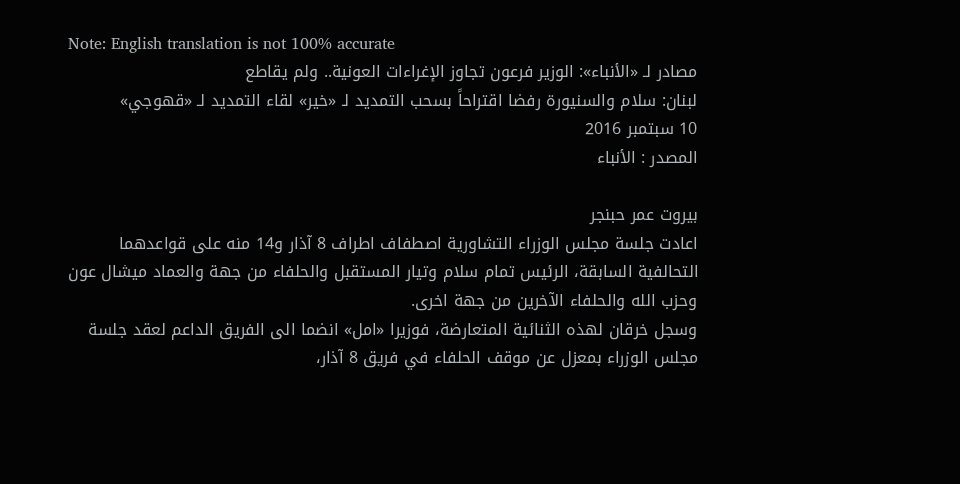Note: English translation is not 100% accurate
مصادر لـ «الأنباء»: الوزير فرعون تجاوز الإغراءات العونية.. ولم يقاطع
لبنان: سلام والسنيورة رفضا اقتراحاً بسحب التمديد لـ «خير» لقاء التمديد لـ «قهوجي»
10 سبتمبر 2016
المصدر : الأنباء

بيروت عمر حبنجر
اعادت جلسة مجلس الوزراء التشاورية اصطفاف اطراف 8 آذار و14 منه على قواعدهما التحالفية السابقة، الرئيس تمام سلام وتيار المستقبل والحلفاء من جهة والعماد ميشال عون وحزب الله والحلفاء الآخرين من جهة اخرى.
وسجل خرقان لهذه الثنائية المتعارضة، فوزيرا «امل» انضما الى الفريق الداعم لعقد جلسة مجلس الوزراء بمعزل عن موقف الحلفاء في فريق 8 آذار،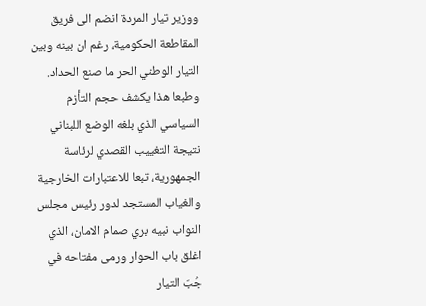ووزير تيار المردة انضم الى فريق المقاطعة الحكومية، رغم ان بينه وبين التيار الوطني الحر ما صنع الحداد. وطبعا هذا يكشف حجم التأزم السياسي الذي بلغه الوضع اللبناني نتيجة التغييب القصدي لرئاسة الجمهورية، تبعا للاعتبارات الخارجية والغياب المستجد لدور رئيس مجلس النواب نبيه بري صمام الامان، الذي اغلق باب الحوار ورمى مفتاحه في جُبّ التيار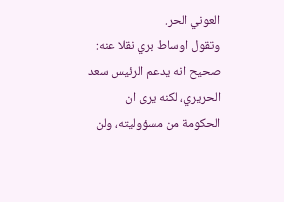العوني الحر.
وتقول اوساط بري نقلا عنه: صحيح انه يدعم الرئيس سعد الحريري، لكنه يرى ان الحكومة من مسؤوليته، ولن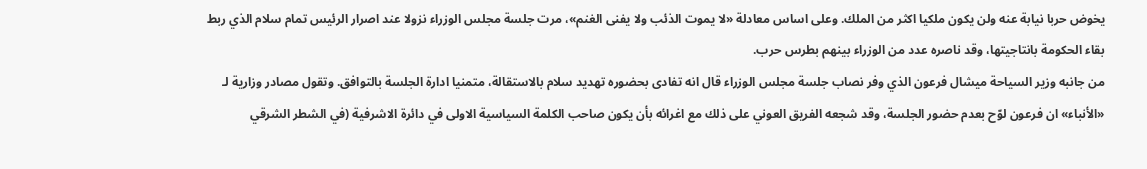يخوض حربا نيابة عنه ولن يكون ملكيا اكثر من الملك. وعلى اساس معادلة «لا يموت الذئب ولا يفنى الغنم»، مرت جلسة مجلس الوزراء نزولا عند اصرار الرئيس تمام سلام الذي ربط بقاء الحكومة بانتاجيتها، وقد ناصره عدد من الوزراء بينهم بطرس حرب.
من جانبه وزير السياحة ميشال فرعون الذي وفر نصاب جلسة مجلس الوزراء قال انه تفادى بحضوره تهديد سلام بالاستقالة، متمنيا ادارة الجلسة بالتوافق. وتقول مصادر وزارية لـ «الأنباء» ان فرعون لوّح بعدم حضور الجلسة، وقد شجعه الفريق العوني على ذلك مع اغرائه بأن يكون صاحب الكلمة السياسية الاولى في دائرة الاشرفية (في الشطر الشرقي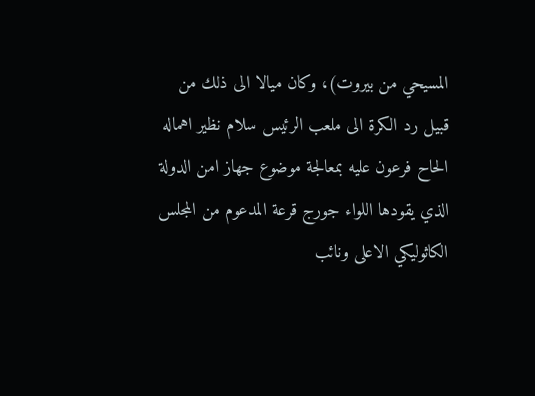المسيحي من بيروت)، وكان ميالا الى ذلك من قبيل رد الكرة الى ملعب الرئيس سلام نظير اهماله الحاح فرعون عليه بمعالجة موضوع جهاز امن الدولة الذي يقودها اللواء جورج قرعة المدعوم من المجلس الكاثوليكي الاعلى ونائب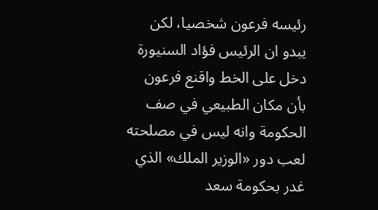رئيسه فرعون شخصيا، لكن يبدو ان الرئيس فؤاد السنيورة دخل على الخط واقنع فرعون بأن مكان الطبيعي في صف الحكومة وانه ليس في مصلحته لعب دور «الوزير الملك» الذي غدر بحكومة سعد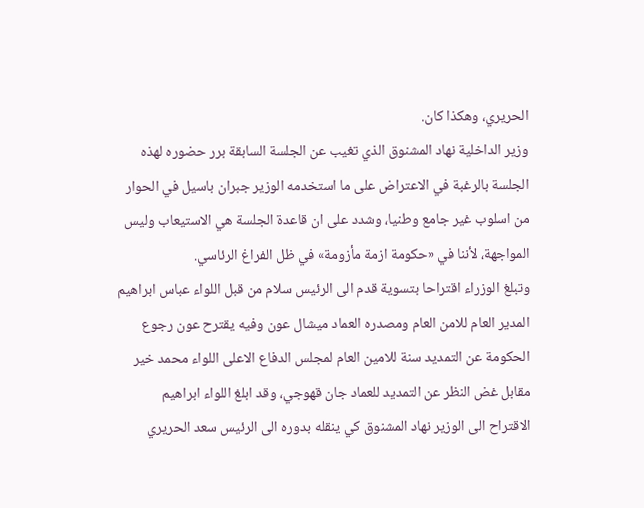الحريري، وهكذا كان.
وزير الداخلية نهاد المشنوق الذي تغيب عن الجلسة السابقة برر حضوره لهذه الجلسة بالرغبة في الاعتراض على ما استخدمه الوزير جبران باسيل في الحوار من اسلوب غير جامع وطنيا، وشدد على ان قاعدة الجلسة هي الاستيعاب وليس المواجهة، لأننا في «حكومة ازمة مأزومة» في ظل الفراغ الرئاسي.
وتبلغ الوزراء اقتراحا بتسوية قدم الى الرئيس سلام من قبل اللواء عباس ابراهيم المدير العام للامن العام ومصدره العماد ميشال عون وفيه يقترح عون رجوع الحكومة عن التمديد سنة للامين العام لمجلس الدفاع الاعلى اللواء محمد خير مقابل غض النظر عن التمديد للعماد جان قهوجي، وقد ابلغ اللواء ابراهيم الاقتراح الى الوزير نهاد المشنوق كي ينقله بدوره الى الرئيس سعد الحريري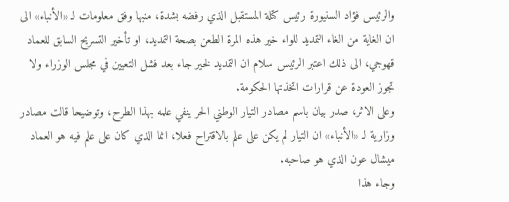والرئيس فؤاد السنيورة رئيس كتلة المستقبل الذي رفضه بشدة، منبها وفق معلومات لـ «الأنباء» الى ان الغاية من الغاء التمديد للواء خير هذه المرة الطعن بصحة التمديد، او تأخير التسريح السابق للعماد قهوجي، الى ذلك اعتبر الرئيس سلام ان التمديد لخير جاء بعد فشل التعيين في مجلس الوزراء ولا تجوز العودة عن قرارات اتخذتها الحكومة.
وعلى الاثر، صدر بيان باسم مصادر التيار الوطني الحر ينفي علمه بهذا الطرح، وتوضيحا قالت مصادر وزارية لـ «الأنباء» ان التيار لم يكن على علم بالاقتراح فعلا، انما الذي كان على علم فيه هو العماد ميشال عون الذي هو صاحبه.
وجاء هذا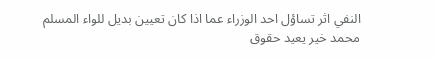النفي اثر تساؤل احد الوزراء عما اذا كان تعيين بديل للواء المسلم محمد خير يعيد حقوق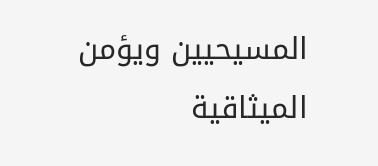المسيحيين ويؤمن الميثاقية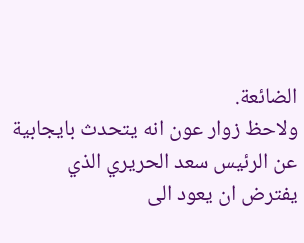الضائعة.
ولاحظ زوار عون انه يتحدث بايجابية عن الرئيس سعد الحريري الذي يفترض ان يعود الى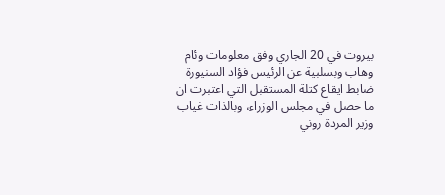بيروت في 20 الجاري وفق معلومات وئام وهاب وبسلبية عن الرئيس فؤاد السنيورة ضابط ايقاع كتلة المستقبل التي اعتبرت ان ما حصل في مجلس الوزراء، وبالذات غياب وزير المردة روني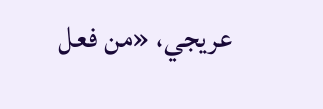عريجي، «من فعل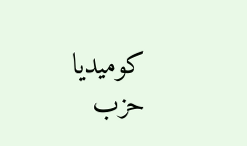كوميديا حزب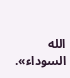الله السوداء».